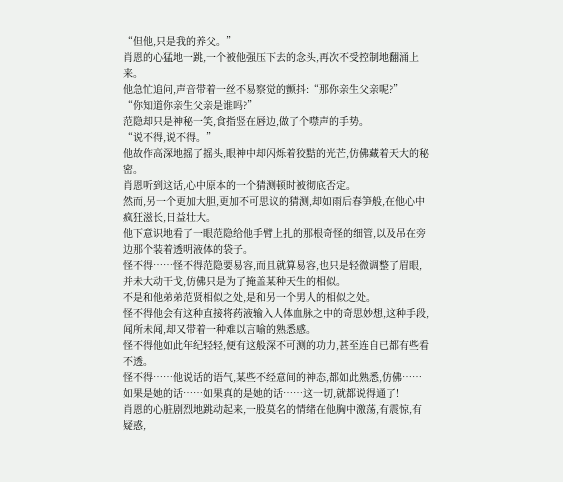“但他,只是我的养父。”
肖恩的心猛地一跳,一个被他强压下去的念头,再次不受控制地翻涌上来。
他急忙追问,声音带着一丝不易察觉的颤抖:“那你亲生父亲呢?”
“你知道你亲生父亲是谁吗?”
范隐却只是神秘一笑,食指竖在唇边,做了个噤声的手势。
“说不得,说不得。”
他故作高深地摇了摇头,眼神中却闪烁着狡黠的光芒,仿佛藏着天大的秘密。
肖恩听到这话,心中原本的一个猜测顿时被彻底否定。
然而,另一个更加大胆,更加不可思议的猜测,却如雨后春笋般,在他心中疯狂滋长,日益壮大。
他下意识地看了一眼范隐给他手臂上扎的那根奇怪的细管,以及吊在旁边那个装着透明液体的袋子。
怪不得……怪不得范隐要易容,而且就算易容,也只是轻微调整了眉眼,并未大动干戈,仿佛只是为了掩盖某种天生的相似。
不是和他弟弟范贤相似之处,是和另一个男人的相似之处。
怪不得他会有这种直接将药液输入人体血脉之中的奇思妙想,这种手段,闻所未闻,却又带着一种难以言喻的熟悉感。
怪不得他如此年纪轻轻,便有这般深不可测的功力,甚至连自已都有些看不透。
怪不得……他说话的语气,某些不经意间的神态,都如此熟悉,仿佛……如果是她的话……如果真的是她的话……这一切,就都说得通了!
肖恩的心脏剧烈地跳动起来,一股莫名的情绪在他胸中激荡,有震惊,有疑惑,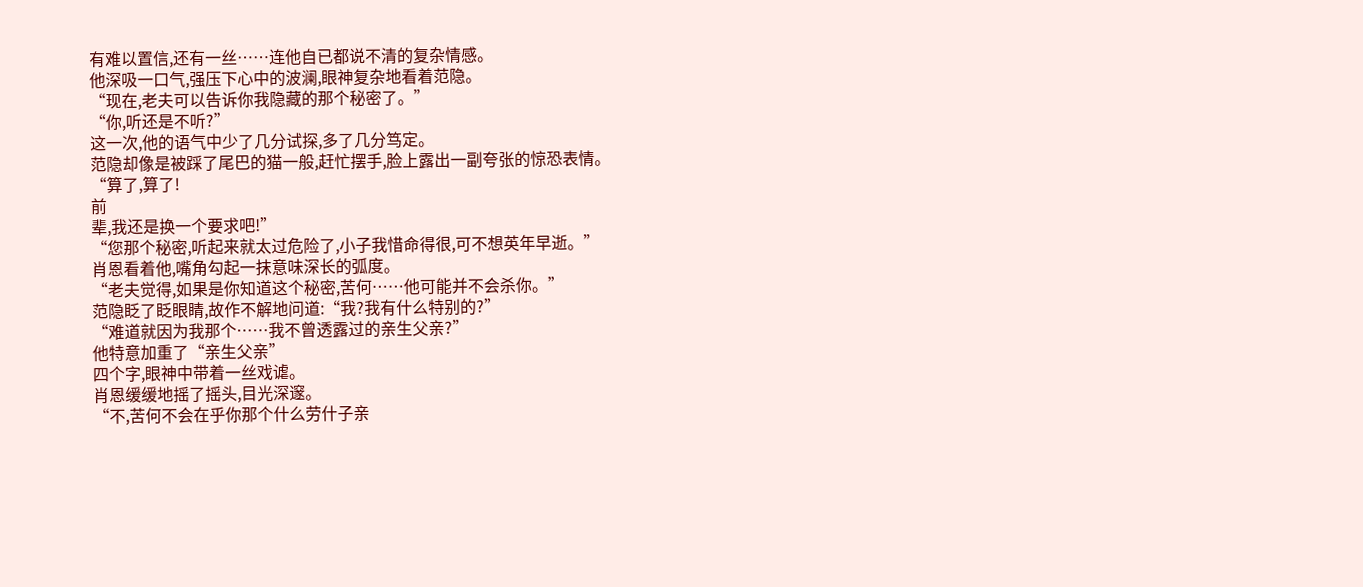有难以置信,还有一丝……连他自已都说不清的复杂情感。
他深吸一口气,强压下心中的波澜,眼神复杂地看着范隐。
“现在,老夫可以告诉你我隐藏的那个秘密了。”
“你,听还是不听?”
这一次,他的语气中少了几分试探,多了几分笃定。
范隐却像是被踩了尾巴的猫一般,赶忙摆手,脸上露出一副夸张的惊恐表情。
“算了,算了!
前
辈,我还是换一个要求吧!”
“您那个秘密,听起来就太过危险了,小子我惜命得很,可不想英年早逝。”
肖恩看着他,嘴角勾起一抹意味深长的弧度。
“老夫觉得,如果是你知道这个秘密,苦何……他可能并不会杀你。”
范隐眨了眨眼睛,故作不解地问道:“我?我有什么特别的?”
“难道就因为我那个……我不曾透露过的亲生父亲?”
他特意加重了“亲生父亲”
四个字,眼神中带着一丝戏谑。
肖恩缓缓地摇了摇头,目光深邃。
“不,苦何不会在乎你那个什么劳什子亲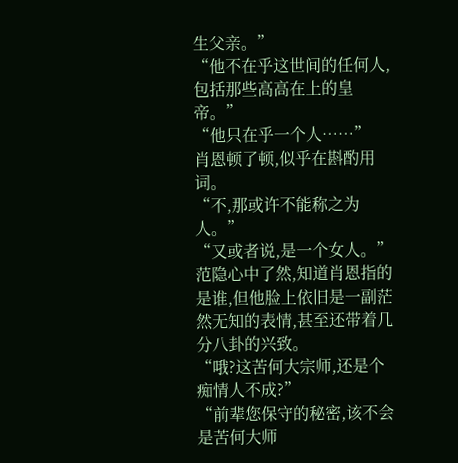生父亲。”
“他不在乎这世间的任何人,包括那些高高在上的皇帝。”
“他只在乎一个人……”
肖恩顿了顿,似乎在斟酌用词。
“不,那或许不能称之为人。”
“又或者说,是一个女人。”
范隐心中了然,知道肖恩指的是谁,但他脸上依旧是一副茫然无知的表情,甚至还带着几分八卦的兴致。
“哦?这苦何大宗师,还是个痴情人不成?”
“前辈您保守的秘密,该不会是苦何大师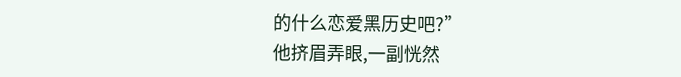的什么恋爱黑历史吧?”
他挤眉弄眼,一副恍然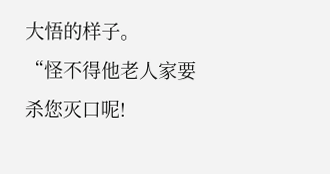大悟的样子。
“怪不得他老人家要杀您灭口呢!